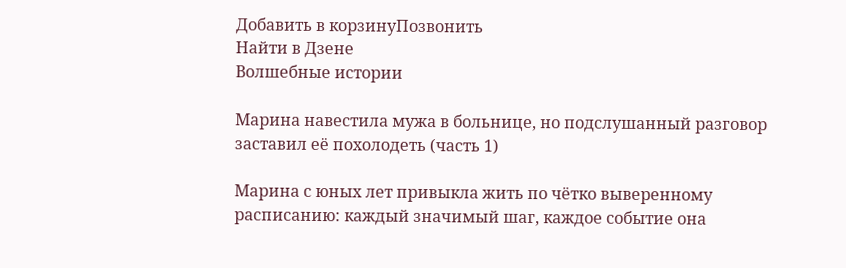Добавить в корзинуПозвонить
Найти в Дзене
Волшебные истории

Марина навестила мужа в больнице, но подслушанный разговор заставил её похолодеть (часть 1)

Марина с юных лет привыкла жить по чётко выверенному расписанию: каждый значимый шаг, каждое событие она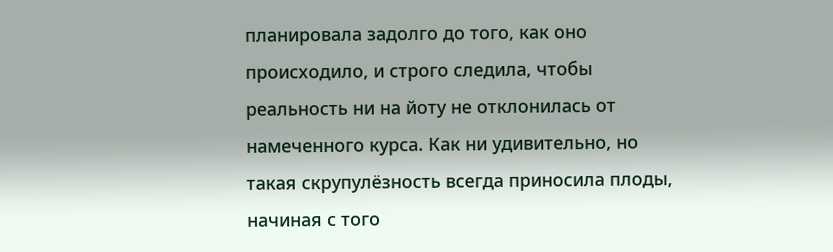планировала задолго до того, как оно происходило, и строго следила, чтобы реальность ни на йоту не отклонилась от намеченного курса. Как ни удивительно, но такая скрупулёзность всегда приносила плоды, начиная с того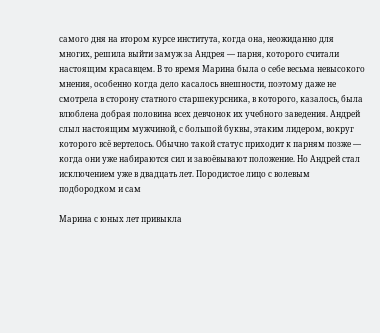самого дня на втором курсе института, когда она, неожиданно для многих, решила выйти замуж за Андрея — парня, которого считали настоящим красавцем. В то время Марина была о себе весьма невысокого мнения, особенно когда дело касалось внешности, поэтому даже не смотрела в сторону статного старшекурсника, в которого, казалось, была влюблена добрая половина всех девчонок их учебного заведения. Андрей слыл настоящим мужчиной, с большой буквы, этаким лидером, вокруг которого всё вертелось. Обычно такой статус приходит к парням позже — когда они уже набираются сил и завоёвывают положение. Но Андрей стал исключением уже в двадцать лет. Породистое лицо с волевым подбородком и сам

Марина с юных лет привыкла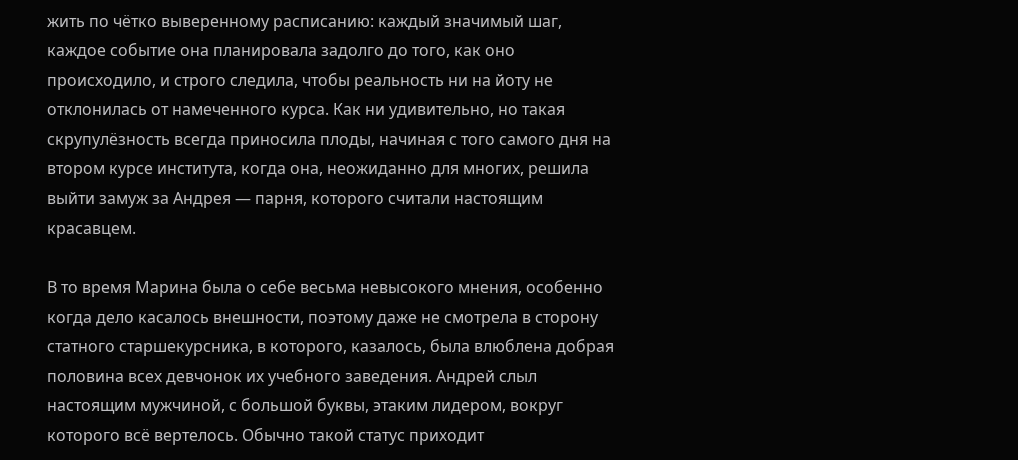жить по чётко выверенному расписанию: каждый значимый шаг, каждое событие она планировала задолго до того, как оно происходило, и строго следила, чтобы реальность ни на йоту не отклонилась от намеченного курса. Как ни удивительно, но такая скрупулёзность всегда приносила плоды, начиная с того самого дня на втором курсе института, когда она, неожиданно для многих, решила выйти замуж за Андрея — парня, которого считали настоящим красавцем.

В то время Марина была о себе весьма невысокого мнения, особенно когда дело касалось внешности, поэтому даже не смотрела в сторону статного старшекурсника, в которого, казалось, была влюблена добрая половина всех девчонок их учебного заведения. Андрей слыл настоящим мужчиной, с большой буквы, этаким лидером, вокруг которого всё вертелось. Обычно такой статус приходит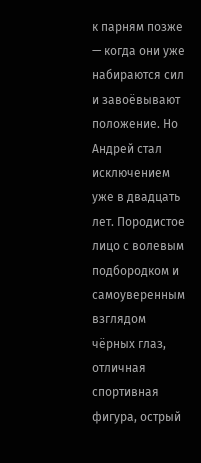к парням позже — когда они уже набираются сил и завоёвывают положение. Но Андрей стал исключением уже в двадцать лет. Породистое лицо с волевым подбородком и самоуверенным взглядом чёрных глаз, отличная спортивная фигура, острый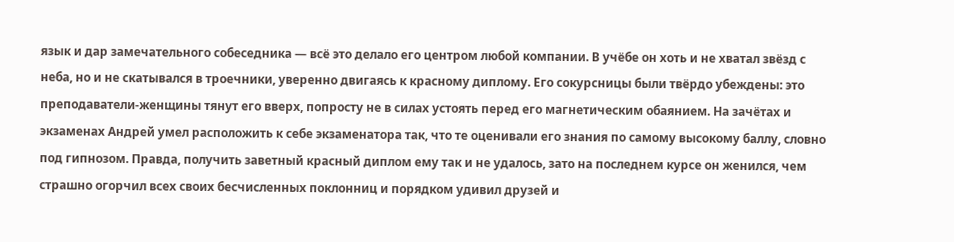язык и дар замечательного собеседника — всё это делало его центром любой компании. В учёбе он хоть и не хватал звёзд с неба, но и не скатывался в троечники, уверенно двигаясь к красному диплому. Его сокурсницы были твёрдо убеждены: это преподаватели-женщины тянут его вверх, попросту не в силах устоять перед его магнетическим обаянием. На зачётах и экзаменах Андрей умел расположить к себе экзаменатора так, что те оценивали его знания по самому высокому баллу, словно под гипнозом. Правда, получить заветный красный диплом ему так и не удалось, зато на последнем курсе он женился, чем страшно огорчил всех своих бесчисленных поклонниц и порядком удивил друзей и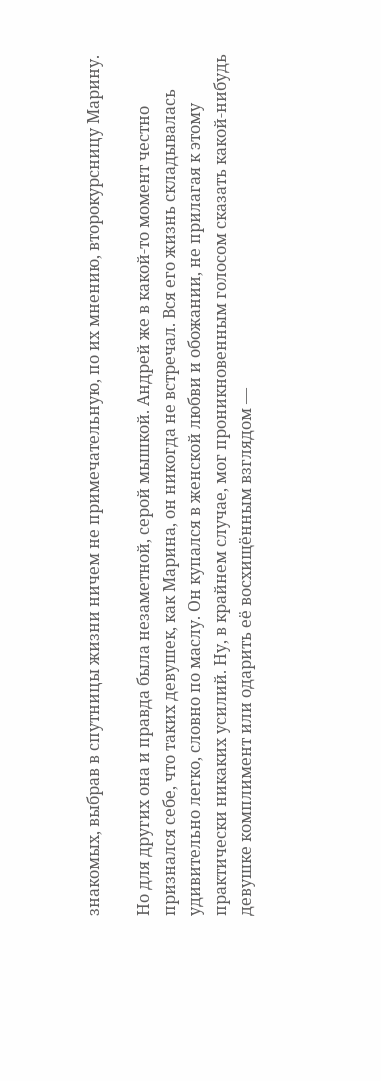знакомых, выбрав в спутницы жизни ничем не примечательную, по их мнению, второкурсницу Марину.

Но для других она и правда была незаметной, серой мышкой. Андрей же в какой-то момент честно признался себе, что таких девушек, как Марина, он никогда не встречал. Вся его жизнь складывалась удивительно легко, словно по маслу. Он купался в женской любви и обожании, не прилагая к этому практически никаких усилий. Ну, в крайнем случае, мог проникновенным голосом сказать какой-нибудь девушке комплимент или одарить её восхищённым взглядом —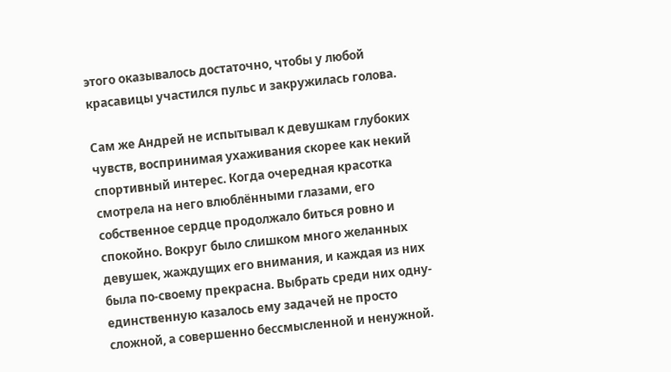этого оказывалось достаточно, чтобы у любой красавицы участился пульс и закружилась голова.

Сам же Андрей не испытывал к девушкам глубоких чувств, воспринимая ухаживания скорее как некий спортивный интерес. Когда очередная красотка смотрела на него влюблёнными глазами, его собственное сердце продолжало биться ровно и спокойно. Вокруг было слишком много желанных девушек, жаждущих его внимания, и каждая из них была по-своему прекрасна. Выбрать среди них одну-единственную казалось ему задачей не просто сложной, а совершенно бессмысленной и ненужной.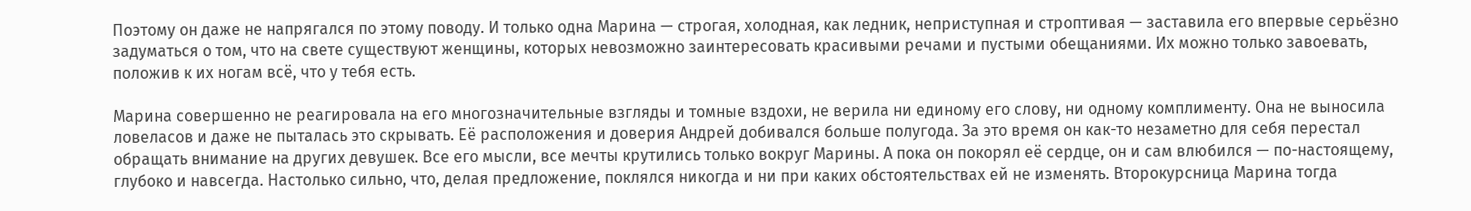Поэтому он даже не напрягался по этому поводу. И только одна Марина — строгая, холодная, как ледник, неприступная и строптивая — заставила его впервые серьёзно задуматься о том, что на свете существуют женщины, которых невозможно заинтересовать красивыми речами и пустыми обещаниями. Их можно только завоевать, положив к их ногам всё, что у тебя есть.

Марина совершенно не реагировала на его многозначительные взгляды и томные вздохи, не верила ни единому его слову, ни одному комплименту. Она не выносила ловеласов и даже не пыталась это скрывать. Её расположения и доверия Андрей добивался больше полугода. За это время он как-то незаметно для себя перестал обращать внимание на других девушек. Все его мысли, все мечты крутились только вокруг Марины. А пока он покорял её сердце, он и сам влюбился — по-настоящему, глубоко и навсегда. Настолько сильно, что, делая предложение, поклялся никогда и ни при каких обстоятельствах ей не изменять. Второкурсница Марина тогда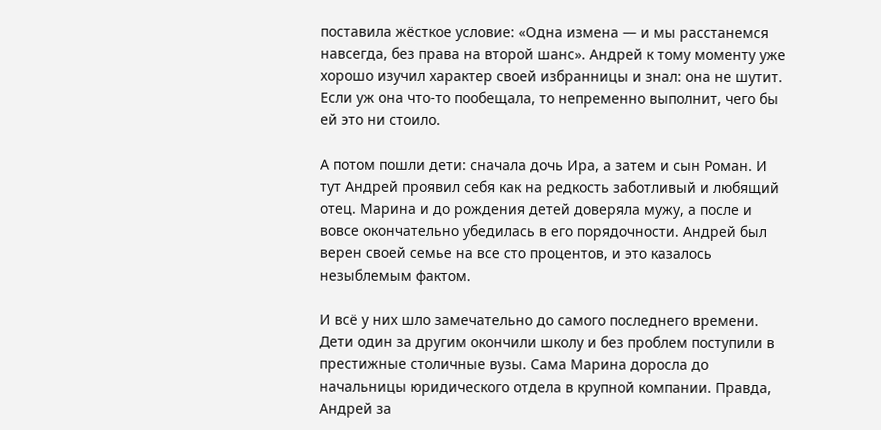поставила жёсткое условие: «Одна измена — и мы расстанемся навсегда, без права на второй шанс». Андрей к тому моменту уже хорошо изучил характер своей избранницы и знал: она не шутит. Если уж она что-то пообещала, то непременно выполнит, чего бы ей это ни стоило.

А потом пошли дети: сначала дочь Ира, а затем и сын Роман. И тут Андрей проявил себя как на редкость заботливый и любящий отец. Марина и до рождения детей доверяла мужу, а после и вовсе окончательно убедилась в его порядочности. Андрей был верен своей семье на все сто процентов, и это казалось незыблемым фактом.

И всё у них шло замечательно до самого последнего времени. Дети один за другим окончили школу и без проблем поступили в престижные столичные вузы. Сама Марина доросла до начальницы юридического отдела в крупной компании. Правда, Андрей за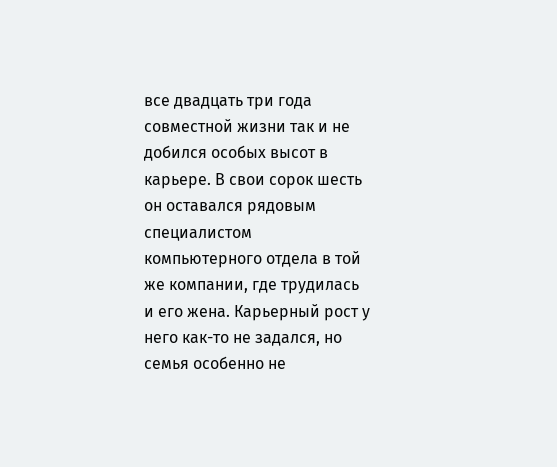все двадцать три года совместной жизни так и не добился особых высот в карьере. В свои сорок шесть он оставался рядовым специалистом компьютерного отдела в той же компании, где трудилась и его жена. Карьерный рост у него как-то не задался, но семья особенно не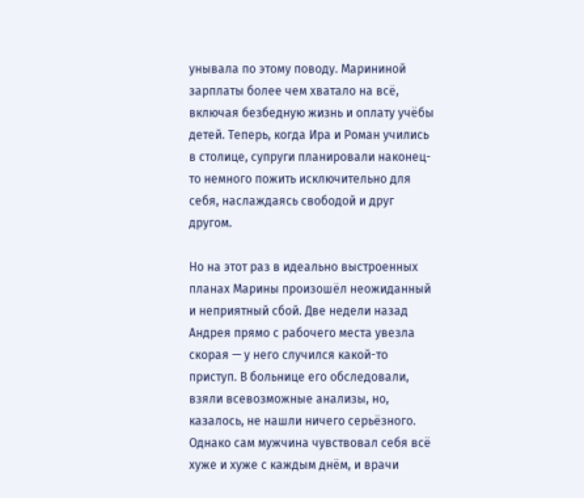унывала по этому поводу. Марининой зарплаты более чем хватало на всё, включая безбедную жизнь и оплату учёбы детей. Теперь, когда Ира и Роман учились в столице, супруги планировали наконец-то немного пожить исключительно для себя, наслаждаясь свободой и друг другом.

Но на этот раз в идеально выстроенных планах Марины произошёл неожиданный и неприятный сбой. Две недели назад Андрея прямо с рабочего места увезла скорая — у него случился какой-то приступ. В больнице его обследовали, взяли всевозможные анализы, но, казалось, не нашли ничего серьёзного. Однако сам мужчина чувствовал себя всё хуже и хуже с каждым днём, и врачи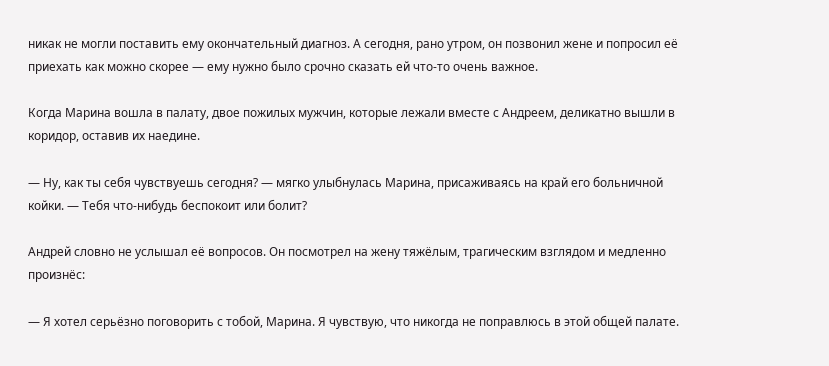никак не могли поставить ему окончательный диагноз. А сегодня, рано утром, он позвонил жене и попросил её приехать как можно скорее — ему нужно было срочно сказать ей что-то очень важное.

Когда Марина вошла в палату, двое пожилых мужчин, которые лежали вместе с Андреем, деликатно вышли в коридор, оставив их наедине.

— Ну, как ты себя чувствуешь сегодня? — мягко улыбнулась Марина, присаживаясь на край его больничной койки. — Тебя что-нибудь беспокоит или болит?

Андрей словно не услышал её вопросов. Он посмотрел на жену тяжёлым, трагическим взглядом и медленно произнёс:

— Я хотел серьёзно поговорить с тобой, Марина. Я чувствую, что никогда не поправлюсь в этой общей палате.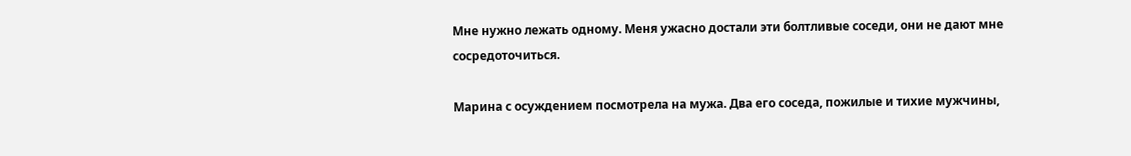Мне нужно лежать одному. Меня ужасно достали эти болтливые соседи, они не дают мне сосредоточиться.

Марина с осуждением посмотрела на мужа. Два его соседа, пожилые и тихие мужчины,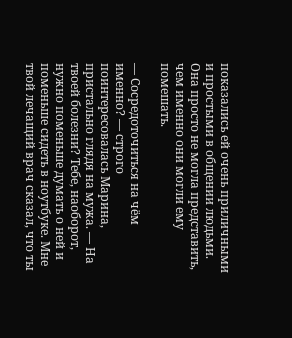показались ей очень приличными и простыми в общении людьми. Она просто не могла представить, чем именно они могли ему помешать.

— Сосредоточиться на чём именно? — строго поинтересовалась Марина, пристально глядя на мужа. — На твоей болезни? Тебе, наоборот, нужно поменьше думать о ней и поменьше сидеть в ноутбуке. Мне твой лечащий врач сказал, что ты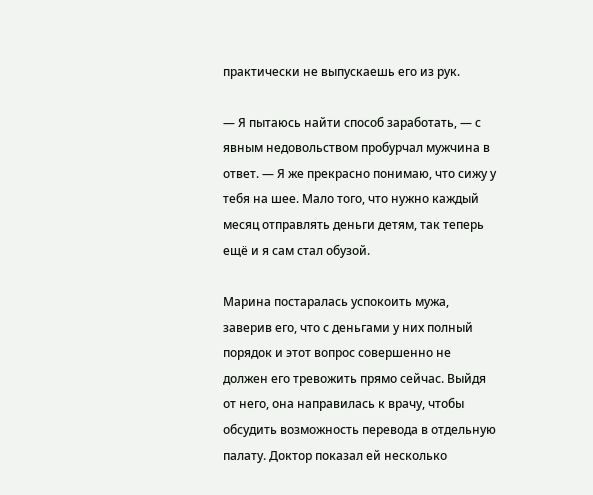практически не выпускаешь его из рук.

— Я пытаюсь найти способ заработать, — с явным недовольством пробурчал мужчина в ответ. — Я же прекрасно понимаю, что сижу у тебя на шее. Мало того, что нужно каждый месяц отправлять деньги детям, так теперь ещё и я сам стал обузой.

Марина постаралась успокоить мужа, заверив его, что с деньгами у них полный порядок и этот вопрос совершенно не должен его тревожить прямо сейчас. Выйдя от него, она направилась к врачу, чтобы обсудить возможность перевода в отдельную палату. Доктор показал ей несколько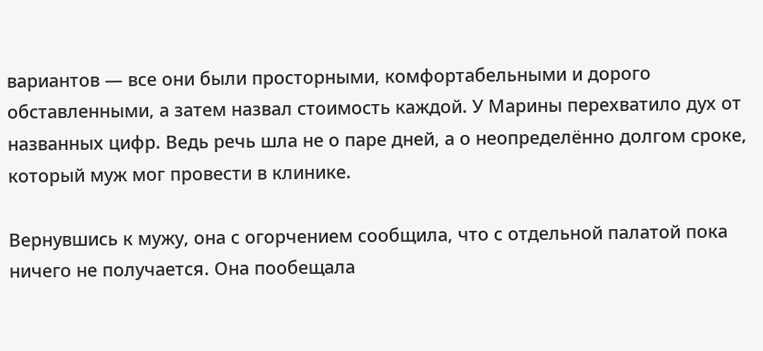вариантов — все они были просторными, комфортабельными и дорого обставленными, а затем назвал стоимость каждой. У Марины перехватило дух от названных цифр. Ведь речь шла не о паре дней, а о неопределённо долгом сроке, который муж мог провести в клинике.

Вернувшись к мужу, она с огорчением сообщила, что с отдельной палатой пока ничего не получается. Она пообещала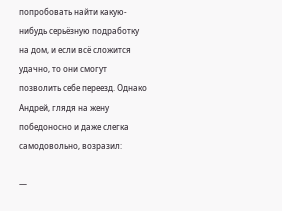попробовать найти какую-нибудь серьёзную подработку на дом, и если всё сложится удачно, то они смогут позволить себе переезд. Однако Андрей, глядя на жену победоносно и даже слегка самодовольно, возразил:

—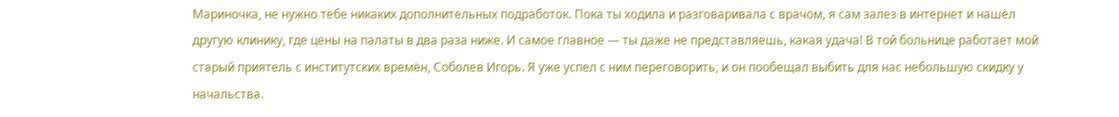Мариночка, не нужно тебе никаких дополнительных подработок. Пока ты ходила и разговаривала с врачом, я сам залез в интернет и нашёл другую клинику, где цены на палаты в два раза ниже. И самое главное — ты даже не представляешь, какая удача! В той больнице работает мой старый приятель с институтских времён, Соболев Игорь. Я уже успел с ним переговорить, и он пообещал выбить для нас небольшую скидку у начальства.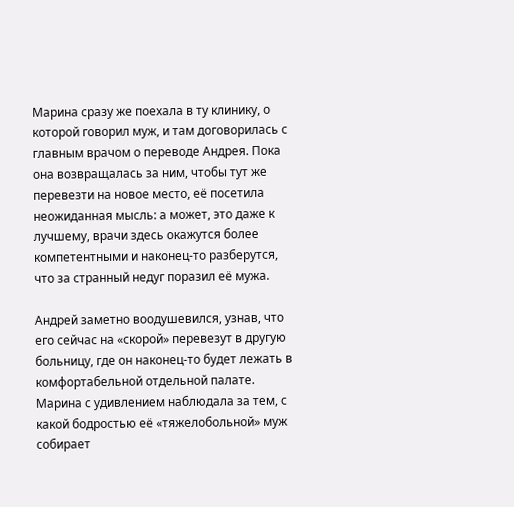Марина сразу же поехала в ту клинику, о которой говорил муж, и там договорилась с главным врачом о переводе Андрея. Пока она возвращалась за ним, чтобы тут же перевезти на новое место, её посетила неожиданная мысль: а может, это даже к лучшему, врачи здесь окажутся более компетентными и наконец-то разберутся, что за странный недуг поразил её мужа.

Андрей заметно воодушевился, узнав, что его сейчас на «скорой» перевезут в другую больницу, где он наконец-то будет лежать в комфортабельной отдельной палате. Марина с удивлением наблюдала за тем, с какой бодростью её «тяжелобольной» муж собирает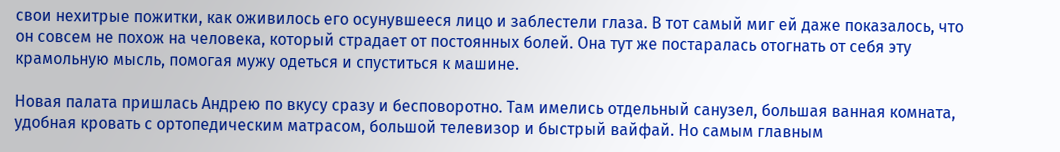свои нехитрые пожитки, как оживилось его осунувшееся лицо и заблестели глаза. В тот самый миг ей даже показалось, что он совсем не похож на человека, который страдает от постоянных болей. Она тут же постаралась отогнать от себя эту крамольную мысль, помогая мужу одеться и спуститься к машине.

Новая палата пришлась Андрею по вкусу сразу и бесповоротно. Там имелись отдельный санузел, большая ванная комната, удобная кровать с ортопедическим матрасом, большой телевизор и быстрый вайфай. Но самым главным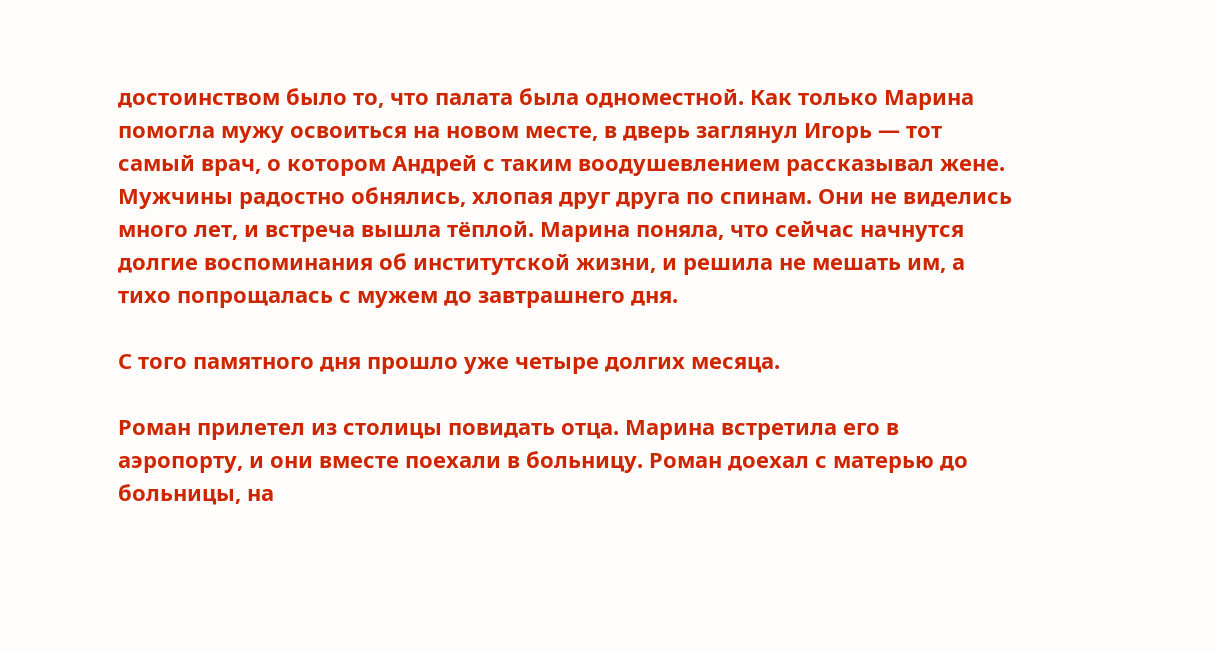достоинством было то, что палата была одноместной. Как только Марина помогла мужу освоиться на новом месте, в дверь заглянул Игорь — тот самый врач, о котором Андрей с таким воодушевлением рассказывал жене. Мужчины радостно обнялись, хлопая друг друга по спинам. Они не виделись много лет, и встреча вышла тёплой. Марина поняла, что сейчас начнутся долгие воспоминания об институтской жизни, и решила не мешать им, а тихо попрощалась с мужем до завтрашнего дня.

С того памятного дня прошло уже четыре долгих месяца.

Роман прилетел из столицы повидать отца. Марина встретила его в аэропорту, и они вместе поехали в больницу. Роман доехал с матерью до больницы, на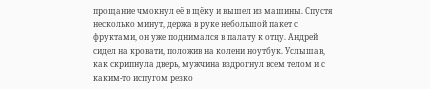прощание чмокнул её в щёку и вышел из машины. Спустя несколько минут, держа в руке небольшой пакет с фруктами, он уже поднимался в палату к отцу. Андрей сидел на кровати, положив на колени ноутбук. Услышав, как скрипнула дверь, мужчина вздрогнул всем телом и с каким-то испугом резко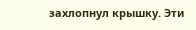захлопнул крышку. Эти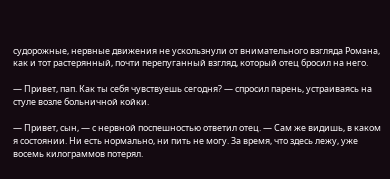судорожные, нервные движения не ускользнули от внимательного взгляда Романа, как и тот растерянный, почти перепуганный взгляд, который отец бросил на него.

— Привет, пап. Как ты себя чувствуешь сегодня? — спросил парень, устраиваясь на стуле возле больничной койки.

— Привет, сын, — с нервной поспешностью ответил отец. — Сам же видишь, в каком я состоянии. Ни есть нормально, ни пить не могу. За время, что здесь лежу, уже восемь килограммов потерял.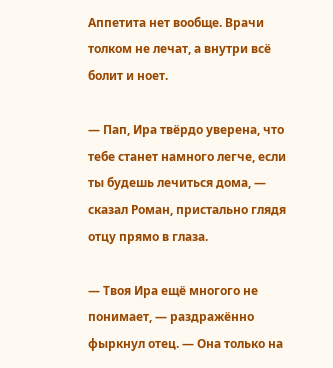Аппетита нет вообще. Врачи толком не лечат, а внутри всё болит и ноет.

— Пап, Ира твёрдо уверена, что тебе станет намного легче, если ты будешь лечиться дома, — сказал Роман, пристально глядя отцу прямо в глаза.

— Твоя Ира ещё многого не понимает, — раздражённо фыркнул отец. — Она только на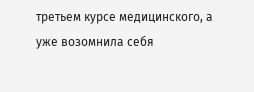третьем курсе медицинского, а уже возомнила себя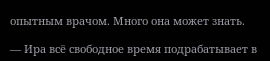опытным врачом. Много она может знать.

— Ира всё свободное время подрабатывает в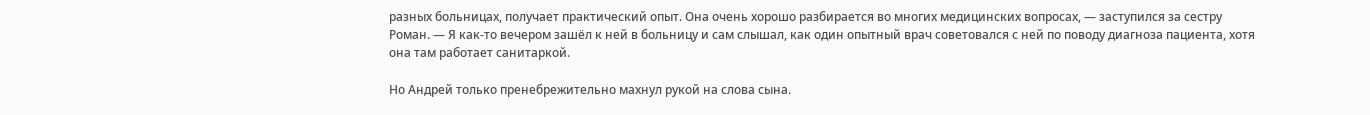разных больницах, получает практический опыт. Она очень хорошо разбирается во многих медицинских вопросах, — заступился за сестру Роман. — Я как-то вечером зашёл к ней в больницу и сам слышал, как один опытный врач советовался с ней по поводу диагноза пациента, хотя она там работает санитаркой.

Но Андрей только пренебрежительно махнул рукой на слова сына.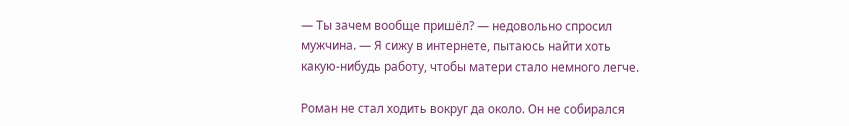— Ты зачем вообще пришёл? — недовольно спросил мужчина. — Я сижу в интернете, пытаюсь найти хоть какую-нибудь работу, чтобы матери стало немного легче.

Роман не стал ходить вокруг да около. Он не собирался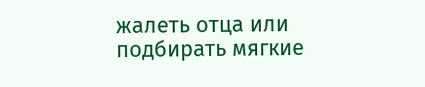жалеть отца или подбирать мягкие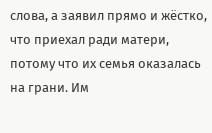слова, а заявил прямо и жёстко, что приехал ради матери, потому что их семья оказалась на грани. Им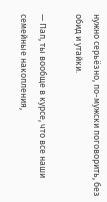нужно серьёзно, по-мужски поговорить, без обид и утайки.

— Пап, ты вообще в курсе, что все наши семейные накопления,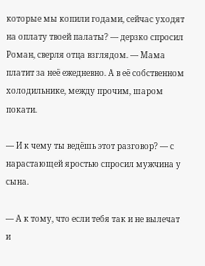которые мы копили годами, сейчас уходят на оплату твоей палаты? — дерзко спросил Роман, сверля отца взглядом. — Мама платит за неё ежедневно. А в её собственном холодильнике, между прочим, шаром покати.

— И к чему ты ведёшь этот разговор? — с нарастающей яростью спросил мужчина у сына.

— А к тому, что если тебя так и не вылечат и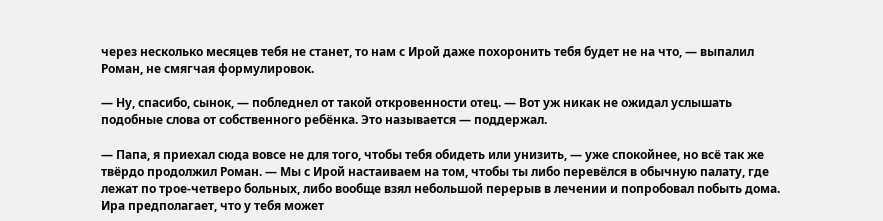через несколько месяцев тебя не станет, то нам с Ирой даже похоронить тебя будет не на что, — выпалил Роман, не смягчая формулировок.

— Ну, спасибо, сынок, — побледнел от такой откровенности отец. — Вот уж никак не ожидал услышать подобные слова от собственного ребёнка. Это называется — поддержал.

— Папа, я приехал сюда вовсе не для того, чтобы тебя обидеть или унизить, — уже спокойнее, но всё так же твёрдо продолжил Роман. — Мы с Ирой настаиваем на том, чтобы ты либо перевёлся в обычную палату, где лежат по трое-четверо больных, либо вообще взял небольшой перерыв в лечении и попробовал побыть дома. Ира предполагает, что у тебя может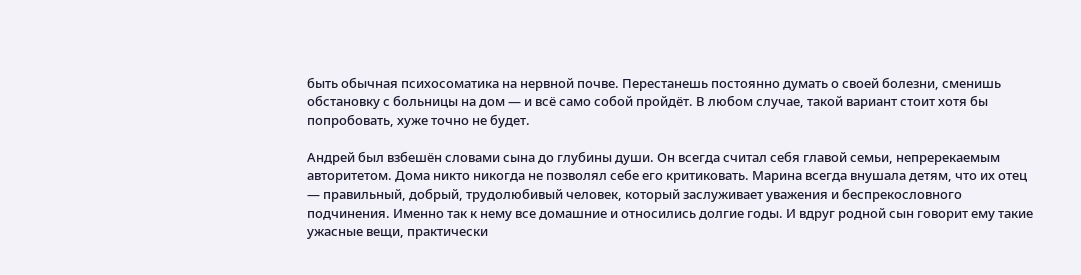быть обычная психосоматика на нервной почве. Перестанешь постоянно думать о своей болезни, сменишь обстановку с больницы на дом — и всё само собой пройдёт. В любом случае, такой вариант стоит хотя бы попробовать, хуже точно не будет.

Андрей был взбешён словами сына до глубины души. Он всегда считал себя главой семьи, непререкаемым авторитетом. Дома никто никогда не позволял себе его критиковать. Марина всегда внушала детям, что их отец — правильный, добрый, трудолюбивый человек, который заслуживает уважения и беспрекословного подчинения. Именно так к нему все домашние и относились долгие годы. И вдруг родной сын говорит ему такие ужасные вещи, практически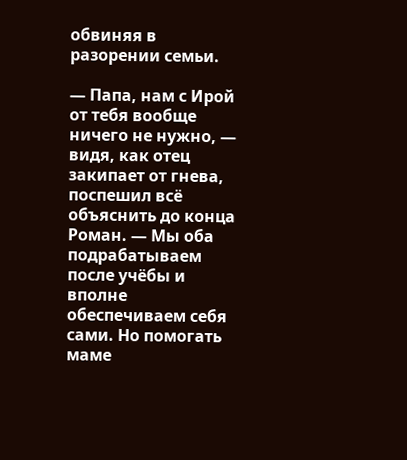обвиняя в разорении семьи.

— Папа, нам с Ирой от тебя вообще ничего не нужно, — видя, как отец закипает от гнева, поспешил всё объяснить до конца Роман. — Мы оба подрабатываем после учёбы и вполне обеспечиваем себя сами. Но помогать маме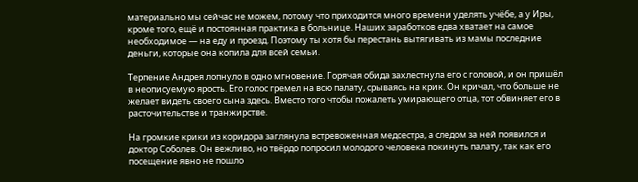материально мы сейчас не можем, потому что приходится много времени уделять учёбе, а у Иры, кроме того, ещё и постоянная практика в больнице. Наших заработков едва хватает на самое необходимое — на еду и проезд. Поэтому ты хотя бы перестань вытягивать из мамы последние деньги, которые она копила для всей семьи.

Терпение Андрея лопнуло в одно мгновение. Горячая обида захлестнула его с головой, и он пришёл в неописуемую ярость. Его голос гремел на всю палату, срываясь на крик. Он кричал, что больше не желает видеть своего сына здесь. Вместо того чтобы пожалеть умирающего отца, тот обвиняет его в расточительстве и транжирстве.

На громкие крики из коридора заглянула встревоженная медсестра, а следом за ней появился и доктор Соболев. Он вежливо, но твёрдо попросил молодого человека покинуть палату, так как его посещение явно не пошло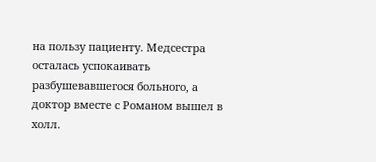на пользу пациенту. Медсестра осталась успокаивать разбушевавшегося больного, а доктор вместе с Романом вышел в холл.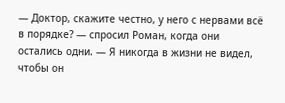— Доктор, скажите честно, у него с нервами всё в порядке? — спросил Роман, когда они остались одни. — Я никогда в жизни не видел, чтобы он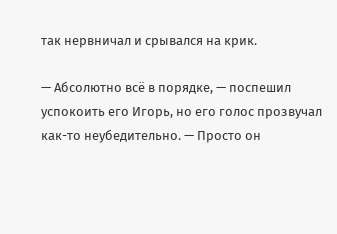так нервничал и срывался на крик.

— Абсолютно всё в порядке, — поспешил успокоить его Игорь, но его голос прозвучал как-то неубедительно. — Просто он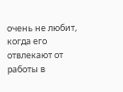очень не любит, когда его отвлекают от работы в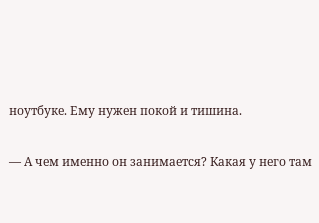ноутбуке. Ему нужен покой и тишина.

— А чем именно он занимается? Какая у него там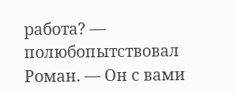работа? — полюбопытствовал Роман. — Он с вами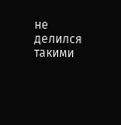не делился такими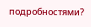подробностями?